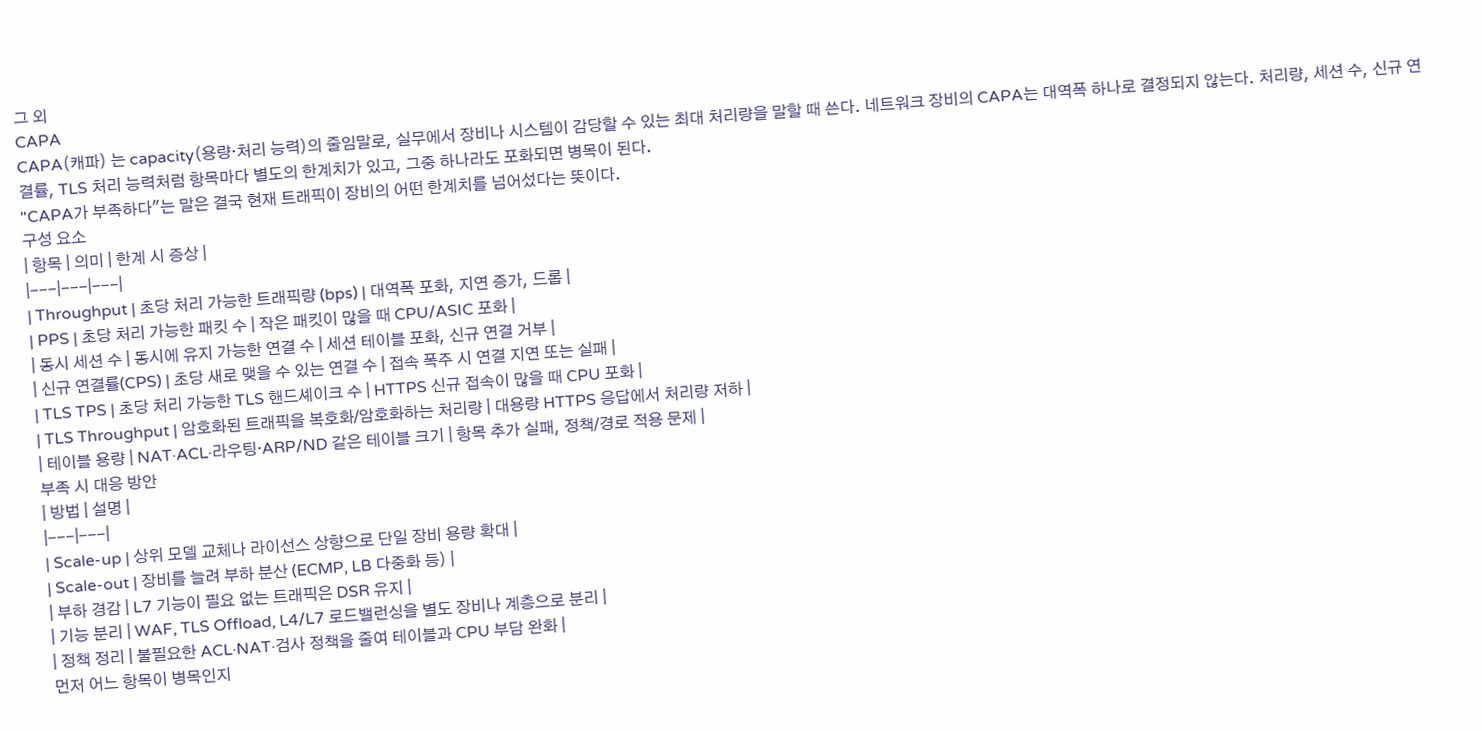그 외
CAPA
CAPA(캐파) 는 capacity(용량·처리 능력)의 줄임말로, 실무에서 장비나 시스템이 감당할 수 있는 최대 처리량을 말할 때 쓴다. 네트워크 장비의 CAPA는 대역폭 하나로 결정되지 않는다. 처리량, 세션 수, 신규 연결률, TLS 처리 능력처럼 항목마다 별도의 한계치가 있고, 그중 하나라도 포화되면 병목이 된다.
"CAPA가 부족하다"는 말은 결국 현재 트래픽이 장비의 어떤 한계치를 넘어섰다는 뜻이다.
구성 요소
| 항목 | 의미 | 한계 시 증상 |
|---|---|---|
| Throughput | 초당 처리 가능한 트래픽량 (bps) | 대역폭 포화, 지연 증가, 드롭 |
| PPS | 초당 처리 가능한 패킷 수 | 작은 패킷이 많을 때 CPU/ASIC 포화 |
| 동시 세션 수 | 동시에 유지 가능한 연결 수 | 세션 테이블 포화, 신규 연결 거부 |
| 신규 연결률(CPS) | 초당 새로 맺을 수 있는 연결 수 | 접속 폭주 시 연결 지연 또는 실패 |
| TLS TPS | 초당 처리 가능한 TLS 핸드셰이크 수 | HTTPS 신규 접속이 많을 때 CPU 포화 |
| TLS Throughput | 암호화된 트래픽을 복호화/암호화하는 처리량 | 대용량 HTTPS 응답에서 처리량 저하 |
| 테이블 용량 | NAT·ACL·라우팅·ARP/ND 같은 테이블 크기 | 항목 추가 실패, 정책/경로 적용 문제 |
부족 시 대응 방안
| 방법 | 설명 |
|---|---|
| Scale-up | 상위 모델 교체나 라이선스 상향으로 단일 장비 용량 확대 |
| Scale-out | 장비를 늘려 부하 분산 (ECMP, LB 다중화 등) |
| 부하 경감 | L7 기능이 필요 없는 트래픽은 DSR 유지 |
| 기능 분리 | WAF, TLS Offload, L4/L7 로드밸런싱을 별도 장비나 계층으로 분리 |
| 정책 정리 | 불필요한 ACL·NAT·검사 정책을 줄여 테이블과 CPU 부담 완화 |
먼저 어느 항목이 병목인지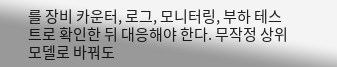를 장비 카운터, 로그, 모니터링, 부하 테스트로 확인한 뒤 대응해야 한다. 무작정 상위 모델로 바꿔도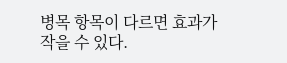병목 항목이 다르면 효과가 작을 수 있다.